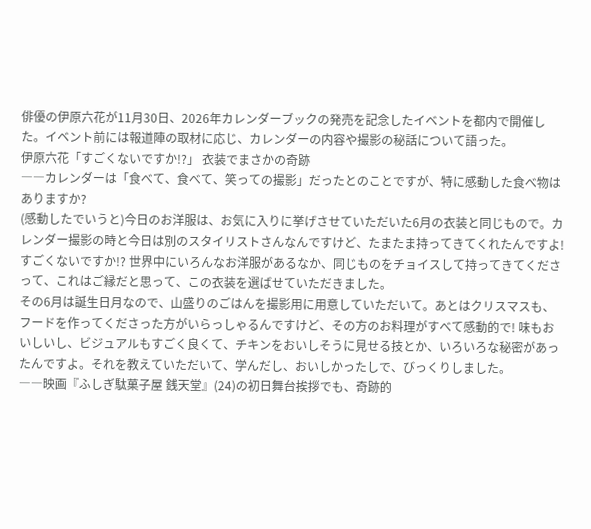俳優の伊原六花が11月30日、2026年カレンダーブックの発売を記念したイベントを都内で開催した。イベント前には報道陣の取材に応じ、カレンダーの内容や撮影の秘話について語った。
伊原六花「すごくないですか!?」 衣装でまさかの奇跡
――カレンダーは「食べて、食べて、笑っての撮影」だったとのことですが、特に感動した食べ物はありますか?
(感動したでいうと)今日のお洋服は、お気に入りに挙げさせていただいた6月の衣装と同じもので。カレンダー撮影の時と今日は別のスタイリストさんなんですけど、たまたま持ってきてくれたんですよ! すごくないですか!? 世界中にいろんなお洋服があるなか、同じものをチョイスして持ってきてくださって、これはご縁だと思って、この衣装を選ばせていただきました。
その6月は誕生日月なので、山盛りのごはんを撮影用に用意していただいて。あとはクリスマスも、フードを作ってくださった方がいらっしゃるんですけど、その方のお料理がすべて感動的で! 味もおいしいし、ビジュアルもすごく良くて、チキンをおいしそうに見せる技とか、いろいろな秘密があったんですよ。それを教えていただいて、学んだし、おいしかったしで、びっくりしました。
――映画『ふしぎ駄菓子屋 銭天堂』(24)の初日舞台挨拶でも、奇跡的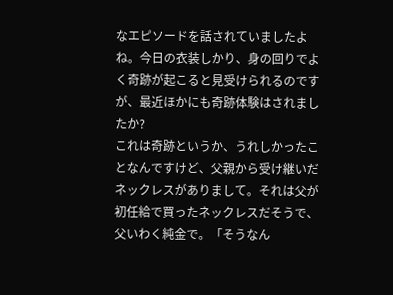なエピソードを話されていましたよね。今日の衣装しかり、身の回りでよく奇跡が起こると見受けられるのですが、最近ほかにも奇跡体験はされましたか?
これは奇跡というか、うれしかったことなんですけど、父親から受け継いだネックレスがありまして。それは父が初任給で買ったネックレスだそうで、父いわく純金で。「そうなん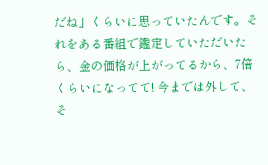だね」くらいに思っていたんです。それをある番組で鑑定していただいたら、金の価格が上がってるから、7倍くらいになってて! 今までは外して、そ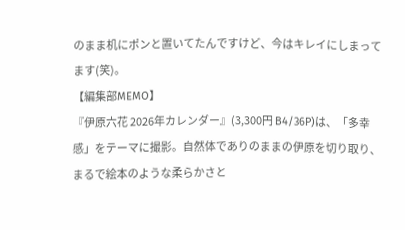のまま机にポンと置いてたんですけど、今はキレイにしまってます(笑)。
【編集部MEMO】
『伊原六花 2026年カレンダー』(3,300円 B4/36P)は、「多幸感」をテーマに撮影。自然体でありのままの伊原を切り取り、まるで絵本のような柔らかさと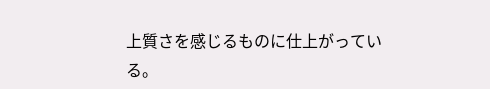上質さを感じるものに仕上がっている。